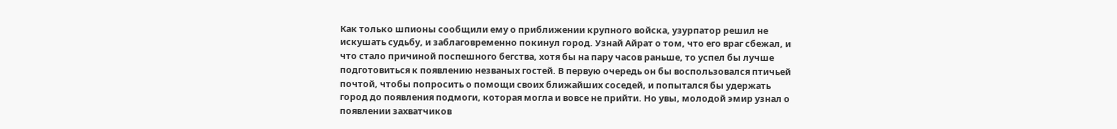Как только шпионы сообщили ему о приближении крупного войска, узурпатор решил не искушать судьбу, и заблаговременно покинул город. Узнай Айрат о том, что его враг сбежал, и что стало причиной поспешного бегства, хотя бы на пару часов раньше, то успел бы лучше подготовиться к появлению незваных гостей. В первую очередь он бы воспользовался птичьей почтой, чтобы попросить о помощи своих ближайших соседей, и попытался бы удержать город до появления подмоги, которая могла и вовсе не прийти. Но увы, молодой эмир узнал о появлении захватчиков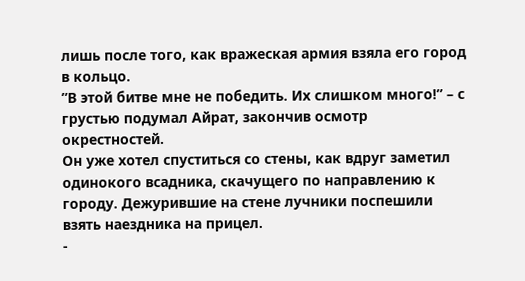лишь после того, как вражеская армия взяла его город в кольцо.
”В этой битве мне не победить. Их слишком много!” – с грустью подумал Айрат, закончив осмотр окрестностей.
Он уже хотел спуститься со стены, как вдруг заметил одинокого всадника, скачущего по направлению к городу. Дежурившие на стене лучники поспешили взять наездника на прицел.
-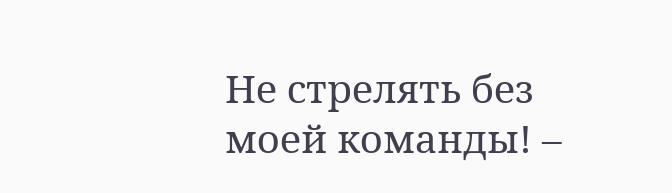Не стрелять без моей команды! –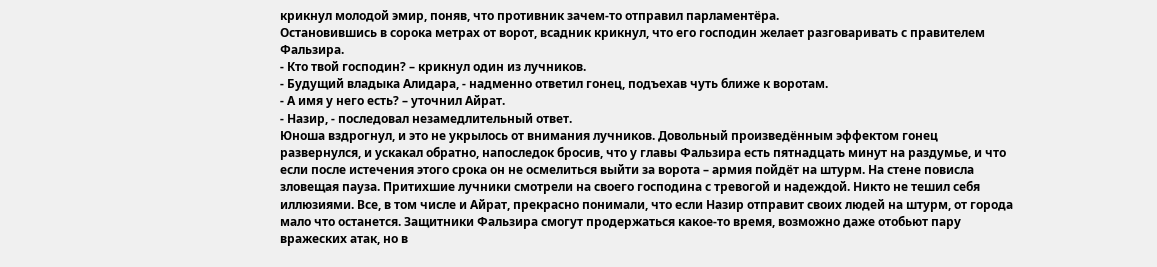крикнул молодой эмир, поняв, что противник зачем-то отправил парламентёра.
Остановившись в сорока метрах от ворот, всадник крикнул, что его господин желает разговаривать с правителем Фальзира.
- Кто твой господин? – крикнул один из лучников.
- Будущий владыка Алидара, - надменно ответил гонец, подъехав чуть ближе к воротам.
- А имя у него есть? – уточнил Айрат.
- Назир, - последовал незамедлительный ответ.
Юноша вздрогнул, и это не укрылось от внимания лучников. Довольный произведённым эффектом гонец развернулся, и ускакал обратно, напоследок бросив, что у главы Фальзира есть пятнадцать минут на раздумье, и что если после истечения этого срока он не осмелиться выйти за ворота – армия пойдёт на штурм. На стене повисла зловещая пауза. Притихшие лучники смотрели на своего господина с тревогой и надеждой. Никто не тешил себя иллюзиями. Все, в том числе и Айрат, прекрасно понимали, что если Назир отправит своих людей на штурм, от города мало что останется. Защитники Фальзира смогут продержаться какое-то время, возможно даже отобьют пару вражеских атак, но в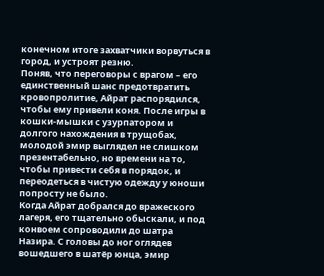конечном итоге захватчики ворвуться в город, и устроят резню.
Поняв, что переговоры с врагом – его единственный шанс предотвратить кровопролитие, Айрат распорядился, чтобы ему привели коня. После игры в кошки-мышки с узурпатором и долгого нахождения в трущобах, молодой эмир выглядел не слишком презентабельно, но времени на то, чтобы привести себя в порядок, и переодеться в чистую одежду у юноши попросту не было.
Когда Айрат добрался до вражеского лагеря, его тщательно обыскали, и под конвоем сопроводили до шатра Назира. С головы до ног оглядев вошедшего в шатёр юнца, эмир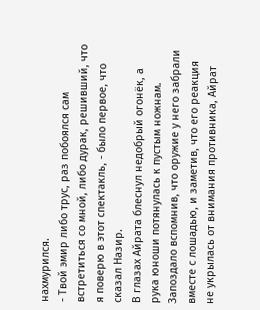нахмурился.
- Твой эмир либо трус, раз побоялся сам встретиться со мной, либо дурак, решивший, что я поверю в этот спектакль, - было первое, что сказал Назир.
В глазах Айрата блеснул недобрый огонёк, а рука юноши потянулась к пустым ножнам. Запоздало вспомнив, что оружие у него забрали вместе с лошадью, и заметив, что его реакция не укрылась от внимания противника, Айрат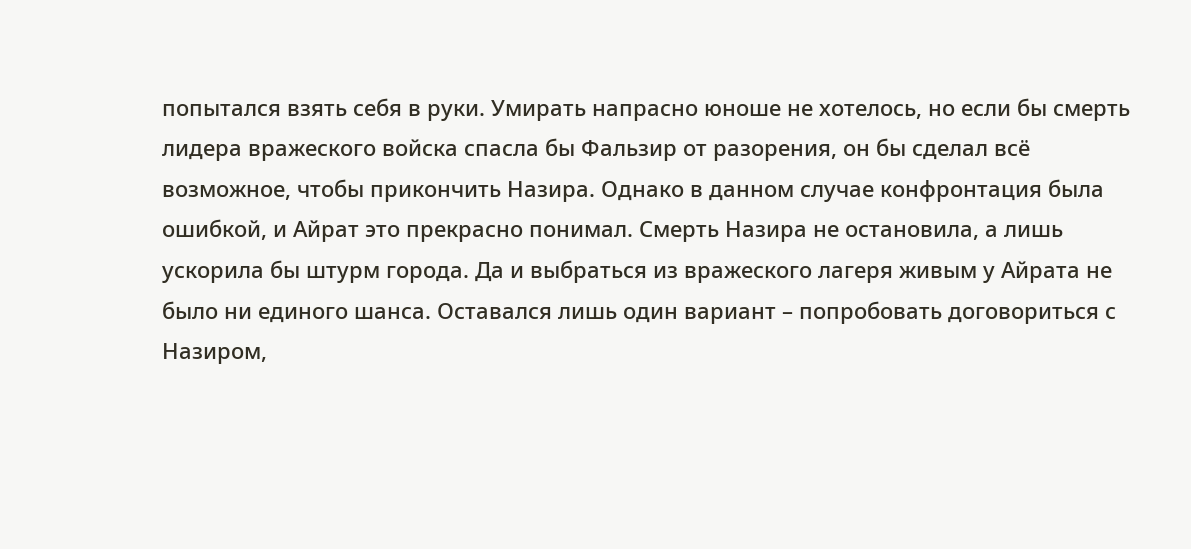попытался взять себя в руки. Умирать напрасно юноше не хотелось, но если бы смерть лидера вражеского войска спасла бы Фальзир от разорения, он бы сделал всё возможное, чтобы прикончить Назира. Однако в данном случае конфронтация была ошибкой, и Айрат это прекрасно понимал. Смерть Назира не остановила, а лишь ускорила бы штурм города. Да и выбраться из вражеского лагеря живым у Айрата не было ни единого шанса. Оставался лишь один вариант – попробовать договориться с Назиром,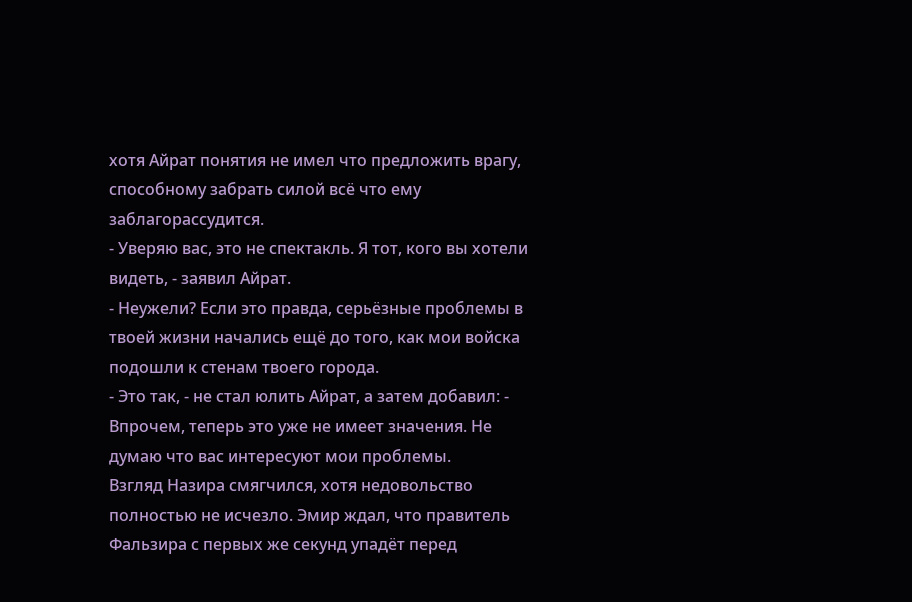хотя Айрат понятия не имел что предложить врагу, способному забрать силой всё что ему заблагорассудится.
- Уверяю вас, это не спектакль. Я тот, кого вы хотели видеть, - заявил Айрат.
- Неужели? Если это правда, серьёзные проблемы в твоей жизни начались ещё до того, как мои войска подошли к стенам твоего города.
- Это так, - не стал юлить Айрат, а затем добавил: - Впрочем, теперь это уже не имеет значения. Не думаю что вас интересуют мои проблемы.
Взгляд Назира смягчился, хотя недовольство полностью не исчезло. Эмир ждал, что правитель Фальзира с первых же секунд упадёт перед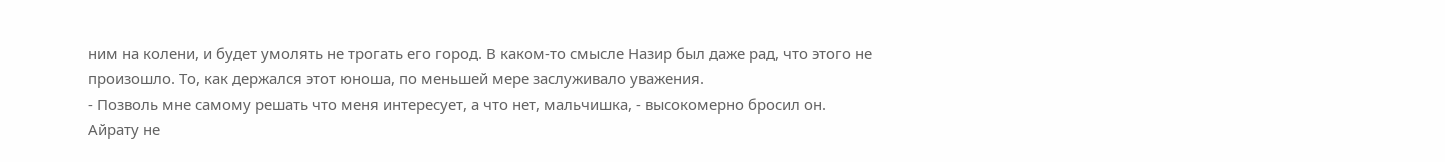ним на колени, и будет умолять не трогать его город. В каком-то смысле Назир был даже рад, что этого не произошло. То, как держался этот юноша, по меньшей мере заслуживало уважения.
- Позволь мне самому решать что меня интересует, а что нет, мальчишка, - высокомерно бросил он.
Айрату не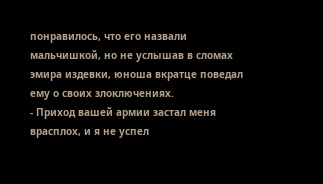понравилось, что его назвали мальчишкой, но не услышав в сломах эмира издевки, юноша вкратце поведал ему о своих злоключениях.
- Приход вашей армии застал меня врасплох, и я не успел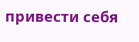привести себя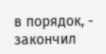в порядок, - закончил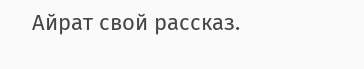Айрат свой рассказ.